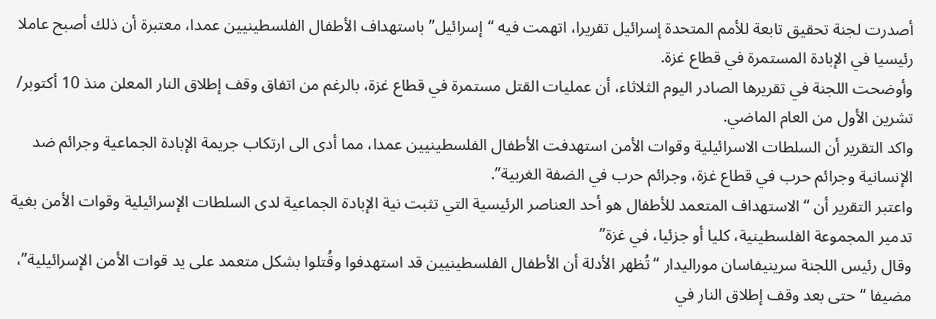أصدرت لجنة تحقيق تابعة للأمم المتحدة إسرائيل تقريرا، اتهمت فيه “إسرائيل” باستهداف الأطفال الفلسطينيين عمدا، معتبرة أن ذلك أصبح عاملا رئيسيا في الإبادة المستمرة في قطاع غزة.
وأوضحت اللجنة في تقريرها الصادر اليوم الثلاثاء، أن عمليات القتل مستمرة في قطاع غزة، بالرغم من اتفاق وقف إطلاق النار المعلن منذ 10 أكتوبر/ تشرين الأول من العام الماضي.
واكد التقرير أن السلطات الاسرائيلية وقوات الأمن استهدفت الأطفال الفلسطينيين عمدا، مما أدى الى ارتكاب جريمة الإبادة الجماعية وجرائم ضد الإنسانية وجرائم حرب في قطاع غزة، وجرائم حرب في الضفة الغربية”.
واعتبر التقرير أن “الاستهداف المتعمد للأطفال هو أحد العناصر الرئيسية التي تثبت نية الإبادة الجماعية لدى السلطات الإسرائيلية وقوات الأمن بغية تدمير المجموعة الفلسطينية، كليا أو جزئيا، في غزة”
وقال رئيس اللجنة سرينيفاسان موراليدار “تُظهر الأدلة أن الأطفال الفلسطينيين قد استهدفوا وقُتلوا بشكل متعمد على يد قوات الأمن الإسرائيلية”، مضيفا “حتى بعد وقف إطلاق النار في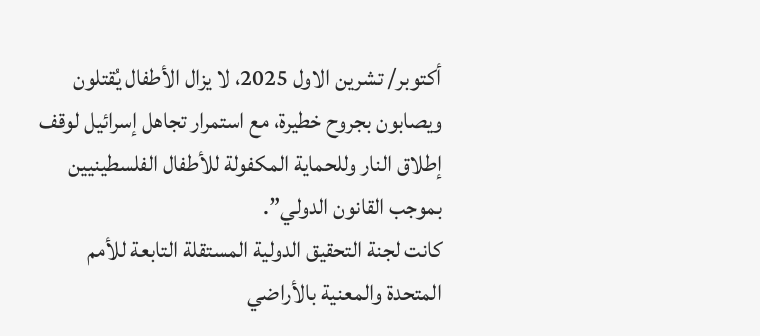أكتوبر/ تشرين الاول 2025، لا يزال الأطفال يُقتلون ويصابون بجروح خطيرة، مع استمرار تجاهل إسرائيل لوقف إطلاق النار وللحماية المكفولة للأطفال الفلسطينيين بموجب القانون الدولي”.
كانت لجنة التحقيق الدولية المستقلة التابعة للأمم المتحدة والمعنية بالأراضي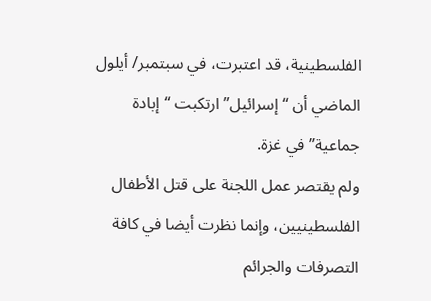الفلسطينية، قد اعتبرت، في سبتمبر/ أيلول الماضي أن “إسرائيل” ارتكبت “إبادة جماعية” في غزة.
ولم يقتصر عمل اللجنة على قتل الأطفال الفلسطينيين، وإنما نظرت أيضا في كافة التصرفات والجرائم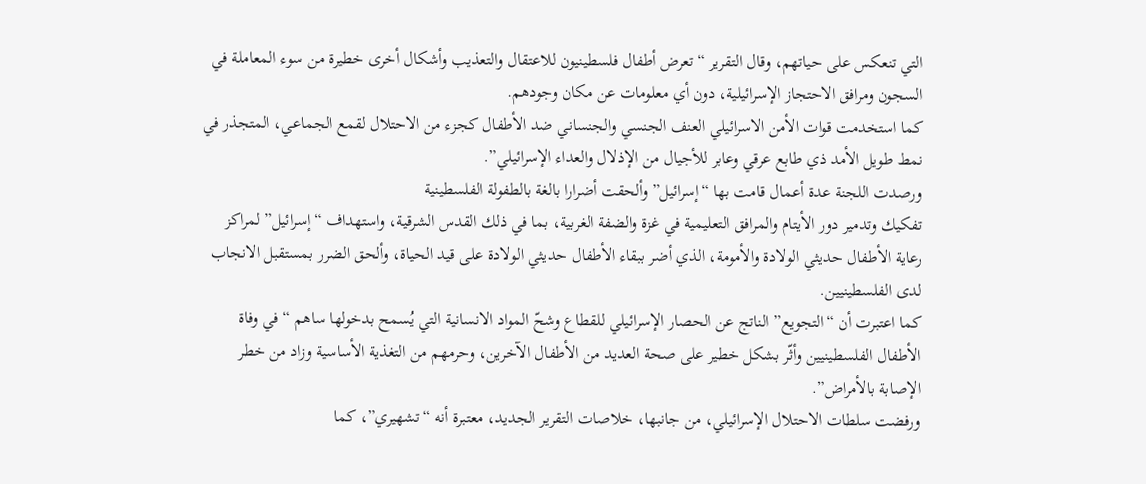التي تنعكس على حياتهم، وقال التقرير “تعرض أطفال فلسطينيون للاعتقال والتعذيب وأشكال أخرى خطيرة من سوء المعاملة في السجون ومرافق الاحتجاز الإسرائيلية، دون أي معلومات عن مكان وجودهم.
كما استخدمت قوات الأمن الاسرائيلي العنف الجنسي والجنساني ضد الأطفال كجزء من الاحتلال لقمع الجماعي، المتجذر في نمط طويل الأمد ذي طابع عرقي وعابر للأجيال من الإذلال والعداء الإسرائيلي”.
ورصدت اللجنة عدة أعمال قامت بها “إسرائيل” وألحقت أضرارا بالغة بالطفولة الفلسطينية
تفكيك وتدمير دور الأيتام والمرافق التعليمية في غزة والضفة الغربية، بما في ذلك القدس الشرقية، واستهداف “إسرائيل” لمراكز رعاية الأطفال حديثي الولادة والأمومة، الذي أضر ببقاء الأطفال حديثي الولادة على قيد الحياة، وألحق الضرر بمستقبل الانجاب لدى الفلسطينيين.
كما اعتبرت أن “التجويع” الناتج عن الحصار الإسرائيلي للقطاع وشحّ المواد الانسانية التي يُسمح بدخولها ساهم “في وفاة الأطفال الفلسطينيين وأثّر بشكل خطير على صحة العديد من الأطفال الآخرين، وحرمهم من التغذية الأساسية وزاد من خطر الإصابة بالأمراض”.
ورفضت سلطات الاحتلال الإسرائيلي، من جانبها، خلاصات التقرير الجديد، معتبرة أنه “تشهيري”، كما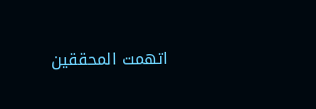اتهمت المحققين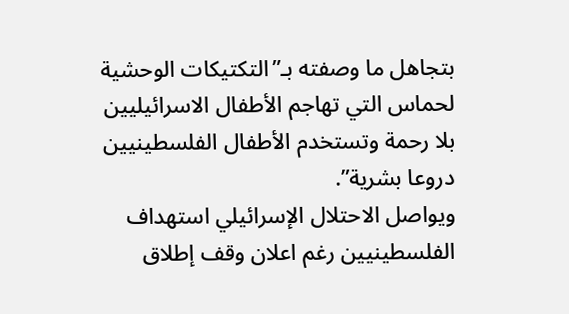بتجاهل ما وصفته بـ”التكتيكات الوحشية لحماس التي تهاجم الأطفال الاسرائيليين بلا رحمة وتستخدم الأطفال الفلسطينيين دروعا بشرية”.
ويواصل الاحتلال الإسرائيلي استهداف الفلسطينيين رغم اعلان وقف إطلاق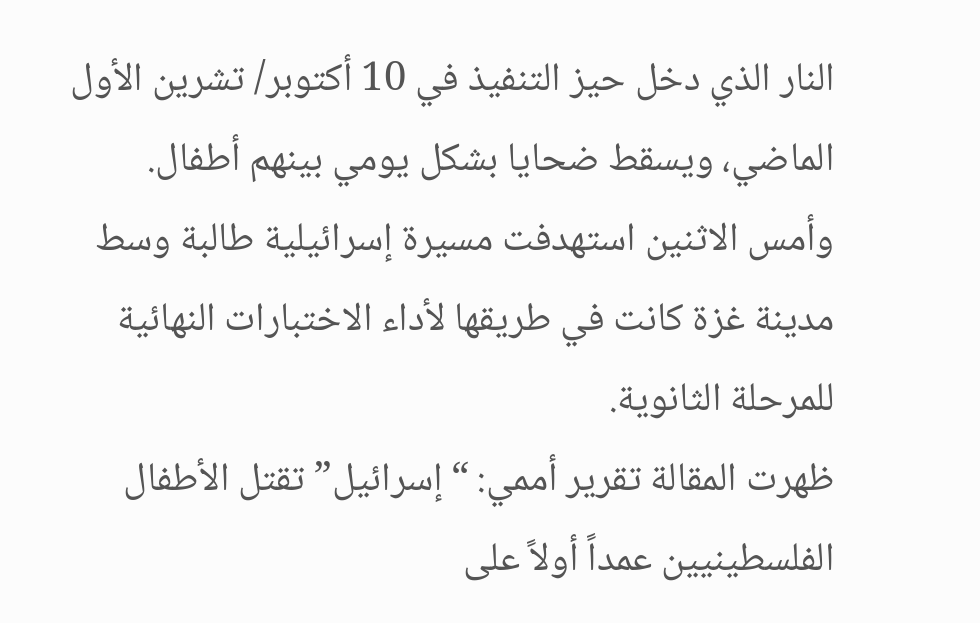النار الذي دخل حيز التنفيذ في 10 أكتوبر/ تشرين الأول الماضي، ويسقط ضحايا بشكل يومي بينهم أطفال.
وأمس الاثنين استهدفت مسيرة إسرائيلية طالبة وسط مدينة غزة كانت في طريقها لأداء الاختبارات النهائية للمرحلة الثانوية.
ظهرت المقالة تقرير أممي: “إسرائيل” تقتل الأطفال الفلسطينيين عمداً أولاً على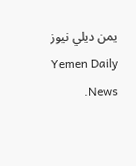يمن ديلي نيوز Yemen Daily News.